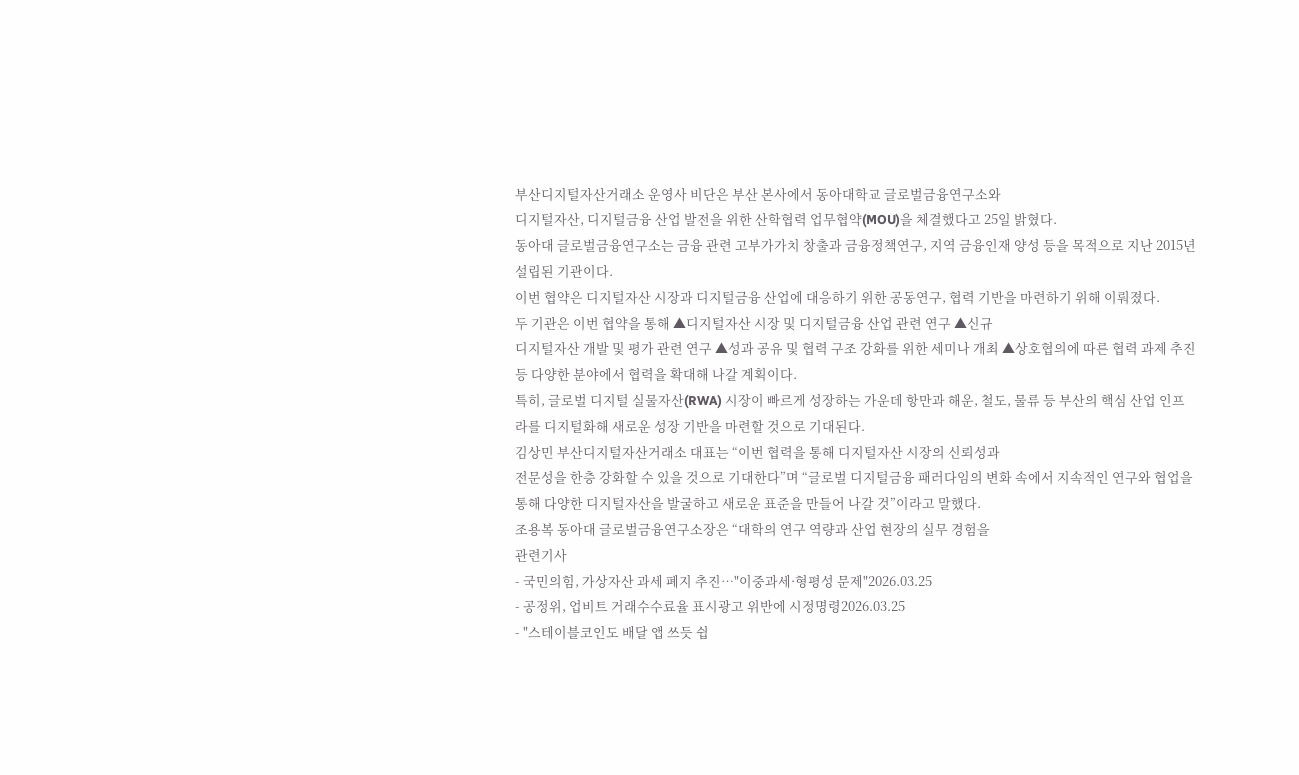부산디지털자산거래소 운영사 비단은 부산 본사에서 동아대학교 글로벌금융연구소와
디지털자산, 디지털금융 산업 발전을 위한 산학협력 업무협약(MOU)을 체결했다고 25일 밝혔다.
동아대 글로벌금융연구소는 금융 관련 고부가가치 창출과 금융정책연구, 지역 금융인재 양성 등을 목적으로 지난 2015년 설립된 기관이다.
이번 협약은 디지털자산 시장과 디지털금융 산업에 대응하기 위한 공동연구, 협력 기반을 마련하기 위해 이뤄졌다.
두 기관은 이번 협약을 통해 ▲디지털자산 시장 및 디지털금융 산업 관련 연구 ▲신규
디지털자산 개발 및 평가 관련 연구 ▲성과 공유 및 협력 구조 강화를 위한 세미나 개최 ▲상호협의에 따른 협력 과제 추진 등 다양한 분야에서 협력을 확대해 나갈 계획이다.
특히, 글로벌 디지털 실물자산(RWA) 시장이 빠르게 성장하는 가운데 항만과 해운, 철도, 물류 등 부산의 핵심 산업 인프라를 디지털화해 새로운 성장 기반을 마련할 것으로 기대된다.
김상민 부산디지털자산거래소 대표는 “이번 협력을 통해 디지털자산 시장의 신뢰성과
전문성을 한층 강화할 수 있을 것으로 기대한다”며 “글로벌 디지털금융 패러다임의 변화 속에서 지속적인 연구와 협업을 통해 다양한 디지털자산을 발굴하고 새로운 표준을 만들어 나갈 것”이라고 말했다.
조용복 동아대 글로벌금융연구소장은 “대학의 연구 역량과 산업 현장의 실무 경험을
관련기사
- 국민의힘, 가상자산 과세 폐지 추진…"이중과세·형평성 문제"2026.03.25
- 공정위, 업비트 거래수수료율 표시광고 위반에 시정명령2026.03.25
- "스테이블코인도 배달 앱 쓰듯 쉽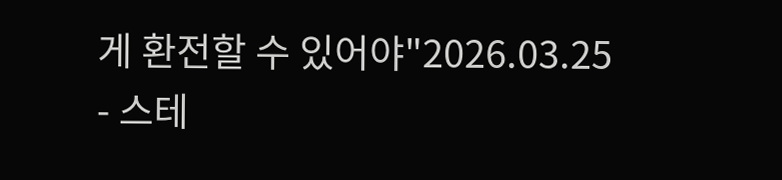게 환전할 수 있어야"2026.03.25
- 스테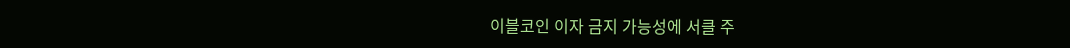이블코인 이자 금지 가능성에 서클 주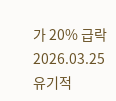가 20% 급락2026.03.25
유기적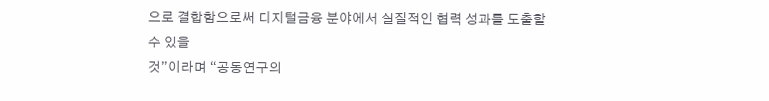으로 결합함으로써 디지털금융 분야에서 실질적인 협력 성과를 도출할 수 있을
것”이라며 “공동연구의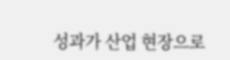성과가 산업 현장으로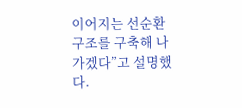이어지는 선순환 구조를 구축해 나가겠다”고 설명했다.